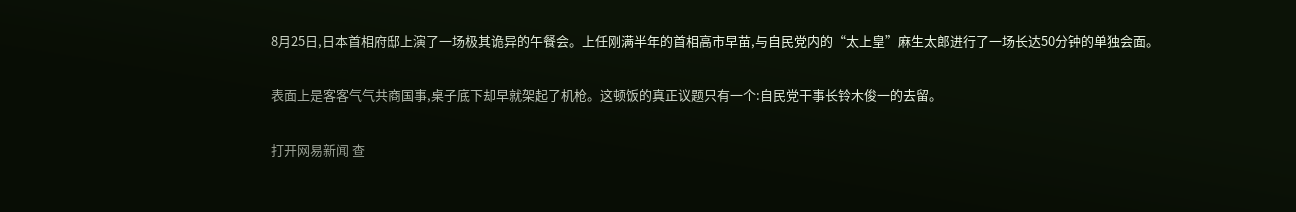8月25日,日本首相府邸上演了一场极其诡异的午餐会。上任刚满半年的首相高市早苗,与自民党内的“太上皇”麻生太郎进行了一场长达50分钟的单独会面。

表面上是客客气气共商国事,桌子底下却早就架起了机枪。这顿饭的真正议题只有一个:自民党干事长铃木俊一的去留。

打开网易新闻 查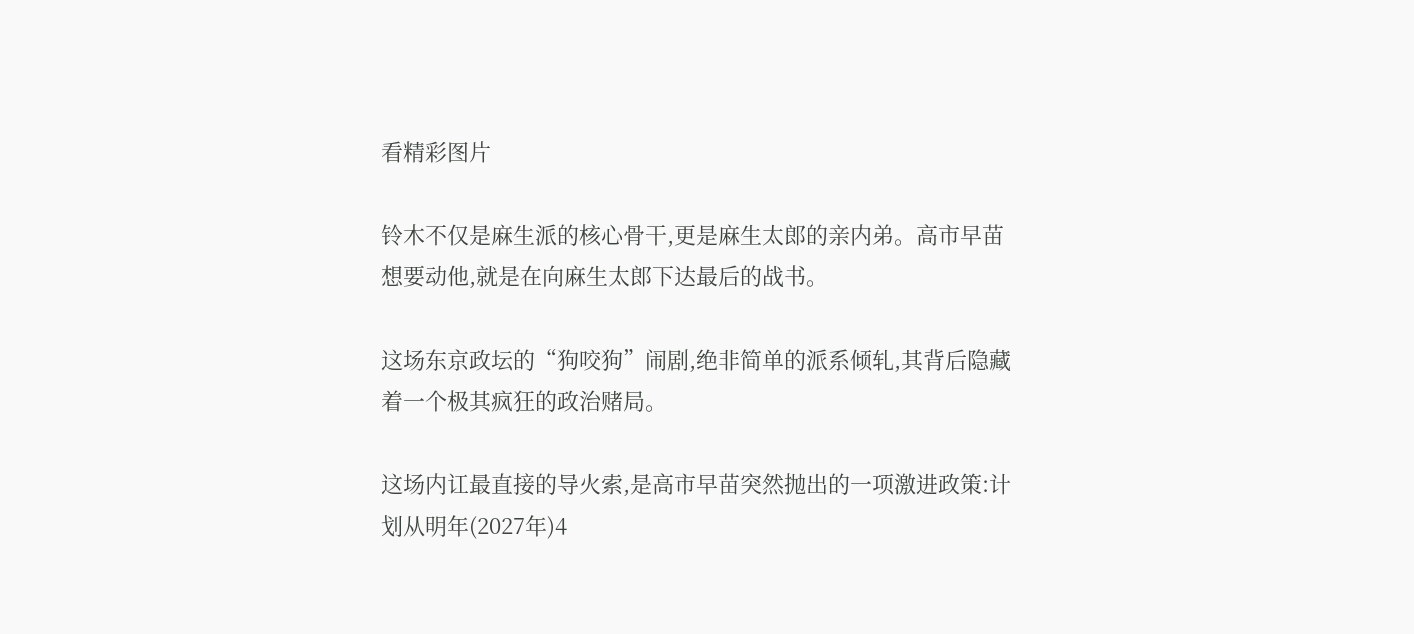看精彩图片

铃木不仅是麻生派的核心骨干,更是麻生太郎的亲内弟。高市早苗想要动他,就是在向麻生太郎下达最后的战书。

这场东京政坛的“狗咬狗”闹剧,绝非简单的派系倾轧,其背后隐藏着一个极其疯狂的政治赌局。

这场内讧最直接的导火索,是高市早苗突然抛出的一项激进政策:计划从明年(2027年)4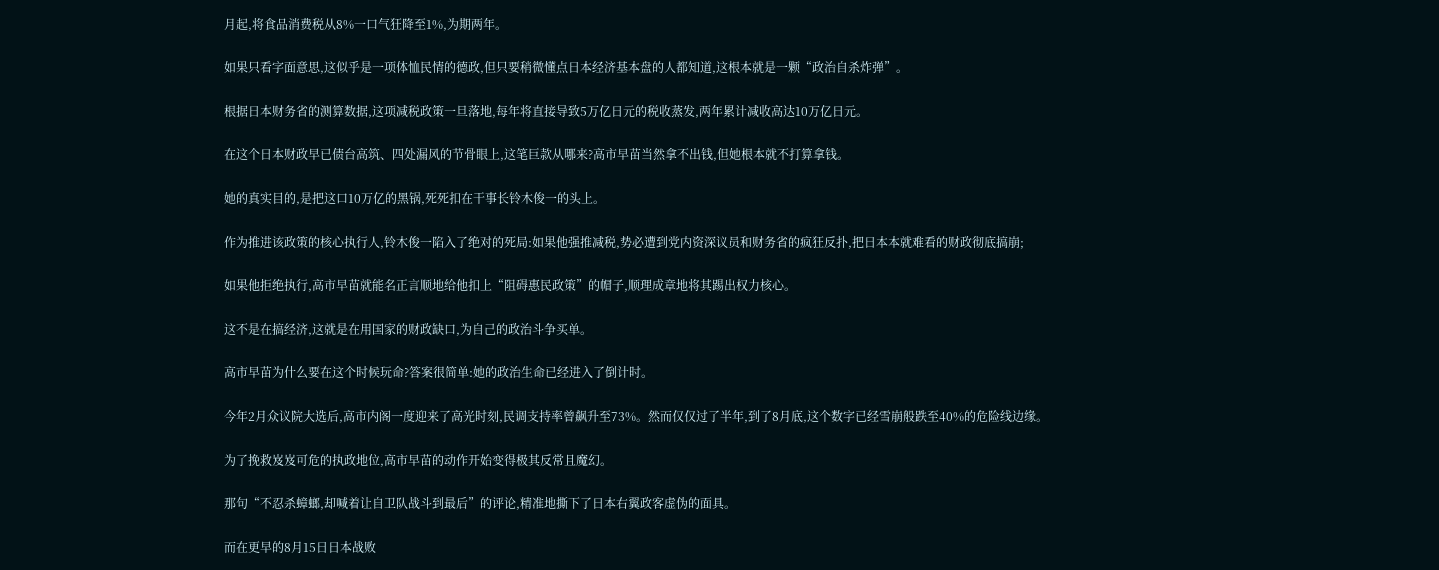月起,将食品消费税从8%一口气狂降至1%,为期两年。

如果只看字面意思,这似乎是一项体恤民情的德政,但只要稍微懂点日本经济基本盘的人都知道,这根本就是一颗“政治自杀炸弹”。

根据日本财务省的测算数据,这项减税政策一旦落地,每年将直接导致5万亿日元的税收蒸发,两年累计减收高达10万亿日元。

在这个日本财政早已债台高筑、四处漏风的节骨眼上,这笔巨款从哪来?高市早苗当然拿不出钱,但她根本就不打算拿钱。

她的真实目的,是把这口10万亿的黑锅,死死扣在干事长铃木俊一的头上。

作为推进该政策的核心执行人,铃木俊一陷入了绝对的死局:如果他强推减税,势必遭到党内资深议员和财务省的疯狂反扑,把日本本就难看的财政彻底搞崩;

如果他拒绝执行,高市早苗就能名正言顺地给他扣上“阻碍惠民政策”的帽子,顺理成章地将其踢出权力核心。

这不是在搞经济,这就是在用国家的财政缺口,为自己的政治斗争买单。

高市早苗为什么要在这个时候玩命?答案很简单:她的政治生命已经进入了倒计时。

今年2月众议院大选后,高市内阁一度迎来了高光时刻,民调支持率曾飙升至73%。然而仅仅过了半年,到了8月底,这个数字已经雪崩般跌至40%的危险线边缘。

为了挽救岌岌可危的执政地位,高市早苗的动作开始变得极其反常且魔幻。

那句“不忍杀蟑螂,却喊着让自卫队战斗到最后”的评论,精准地撕下了日本右翼政客虚伪的面具。

而在更早的8月15日日本战败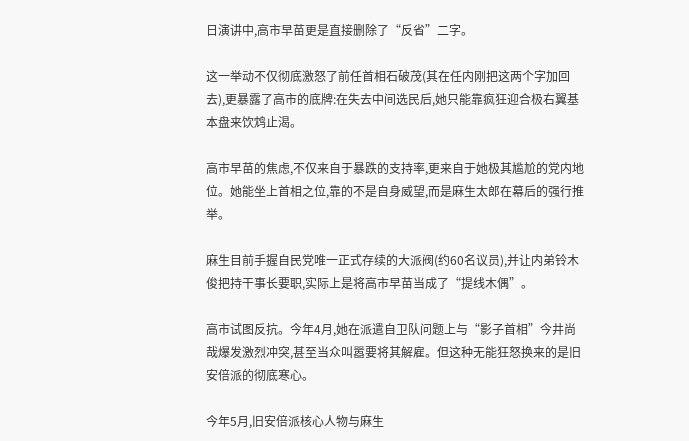日演讲中,高市早苗更是直接删除了“反省”二字。

这一举动不仅彻底激怒了前任首相石破茂(其在任内刚把这两个字加回去),更暴露了高市的底牌:在失去中间选民后,她只能靠疯狂迎合极右翼基本盘来饮鸩止渴。

高市早苗的焦虑,不仅来自于暴跌的支持率,更来自于她极其尴尬的党内地位。她能坐上首相之位,靠的不是自身威望,而是麻生太郎在幕后的强行推举。

麻生目前手握自民党唯一正式存续的大派阀(约60名议员),并让内弟铃木俊把持干事长要职,实际上是将高市早苗当成了“提线木偶”。

高市试图反抗。今年4月,她在派遣自卫队问题上与“影子首相”今井尚哉爆发激烈冲突,甚至当众叫嚣要将其解雇。但这种无能狂怒换来的是旧安倍派的彻底寒心。

今年5月,旧安倍派核心人物与麻生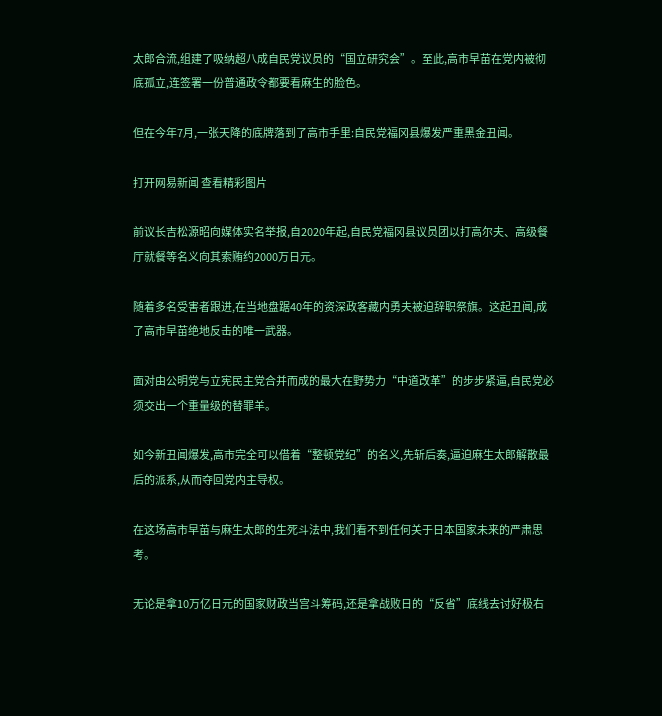太郎合流,组建了吸纳超八成自民党议员的“国立研究会”。至此,高市早苗在党内被彻底孤立,连签署一份普通政令都要看麻生的脸色。

但在今年7月,一张天降的底牌落到了高市手里:自民党福冈县爆发严重黑金丑闻。

打开网易新闻 查看精彩图片

前议长吉松源昭向媒体实名举报,自2020年起,自民党福冈县议员团以打高尔夫、高级餐厅就餐等名义向其索贿约2000万日元。

随着多名受害者跟进,在当地盘踞40年的资深政客藏内勇夫被迫辞职祭旗。这起丑闻,成了高市早苗绝地反击的唯一武器。

面对由公明党与立宪民主党合并而成的最大在野势力“中道改革”的步步紧逼,自民党必须交出一个重量级的替罪羊。

如今新丑闻爆发,高市完全可以借着“整顿党纪”的名义,先斩后奏,逼迫麻生太郎解散最后的派系,从而夺回党内主导权。

在这场高市早苗与麻生太郎的生死斗法中,我们看不到任何关于日本国家未来的严肃思考。

无论是拿10万亿日元的国家财政当宫斗筹码,还是拿战败日的“反省”底线去讨好极右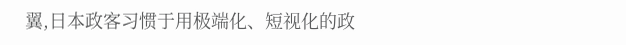翼,日本政客习惯于用极端化、短视化的政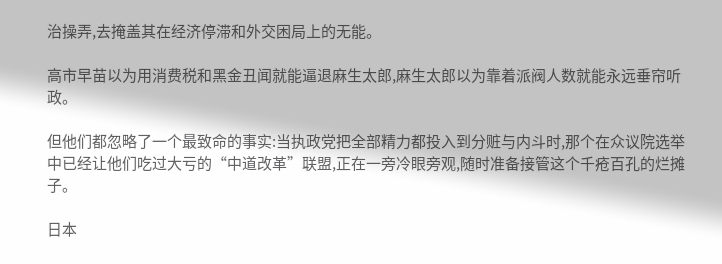治操弄,去掩盖其在经济停滞和外交困局上的无能。

高市早苗以为用消费税和黑金丑闻就能逼退麻生太郎,麻生太郎以为靠着派阀人数就能永远垂帘听政。

但他们都忽略了一个最致命的事实:当执政党把全部精力都投入到分赃与内斗时,那个在众议院选举中已经让他们吃过大亏的“中道改革”联盟,正在一旁冷眼旁观,随时准备接管这个千疮百孔的烂摊子。

日本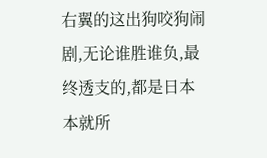右翼的这出狗咬狗闹剧,无论谁胜谁负,最终透支的,都是日本本就所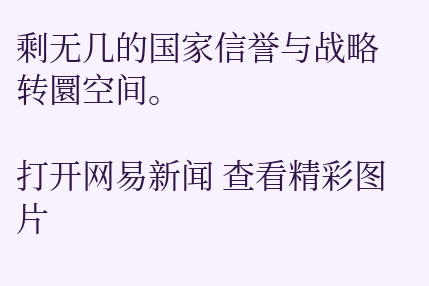剩无几的国家信誉与战略转圜空间。

打开网易新闻 查看精彩图片